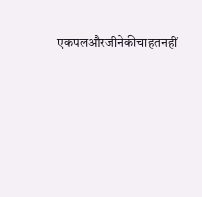एकपलऔरजीनेकीचाहतनहीं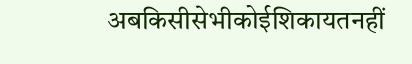अबकिसीसेभीकोईशिकायतनहीं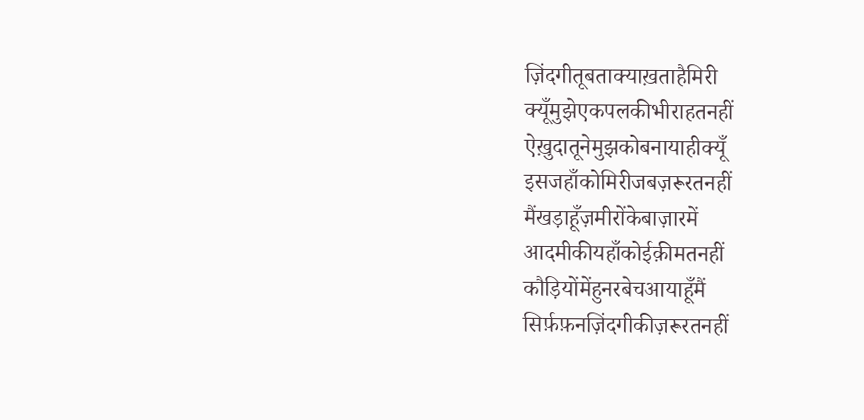ज़िंदगीतूबताक्याख़ताहैमिरी
क्यूँमुझेएकपलकीभीराहतनहीं
ऐख़ुदातूनेमुझकोबनायाहीक्यूँ
इसजहाँकोमिरीजबज़रूरतनहीं
मैंखड़ाहूँज़मीरोंकेबाज़ारमें
आदमीकीयहाँकोईक़ीमतनहीं
कौड़ियोंमेंहुनरबेचआयाहूँमैं
सिर्फ़फ़नज़िंदगीकीज़रूरतनहीं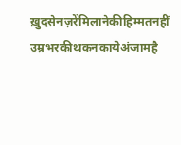ख़ुदसेनज़रेंमिलानेकीहिम्मतनहीं
उम्रभरकीथकनकायेअंजामहै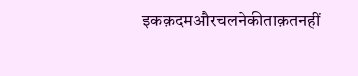इकक़दमऔरचलनेकीताक़तनहीं